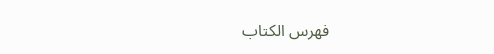فهرس الكتاب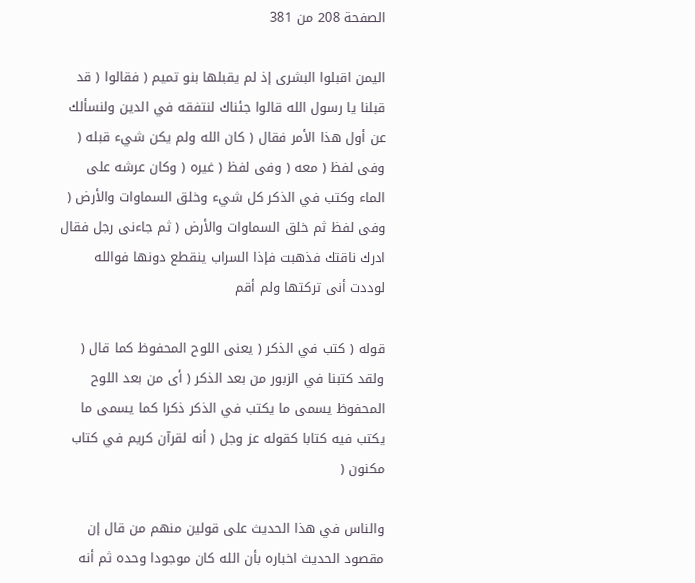الصفحة 208 من 381

اليمن اقبلوا البشرى إذ لم يقبلها بنو تميم ( فقالوا ( قد قبلنا يا رسول الله قالوا جئناك لنتفقه في الدين ولنسألك عن أول هذا الأمر فقال ( كان الله ولم يكن شيء قبله ( وفى لفظ ( معه ( وفى لفظ ( غيره ( وكان عرشه على الماء وكتب في الذكر كل شيء وخلق السماوات والأرض ( وفى لفظ ثم خلق السماوات والأرض ( ثم جاءنى رجل فقال ادرك ناقتك فذهبت فإذا السراب ينقطع دونها فوالله لوددت أنى تركتها ولم أقم

قوله ( كتب في الذكر ( يعنى اللوح المحفوظ كما قال ( ولقد كتبنا في الزبور من بعد الذكر ( أى من بعد اللوح المحفوظ يسمى ما يكتب في الذكر ذكرا كما يسمى ما يكتب فيه كتابا كقوله عز وجل ( أنه لقرآن كريم في كتاب مكنون (

والناس في هذا الحديث على قولين منهم من قال إن مقصود الحديث اخباره بأن الله كان موجودا وحده ثم أنه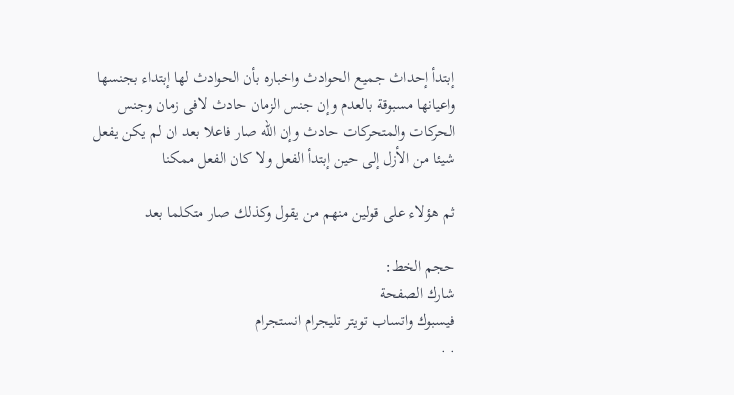إبتدأ إحداث جميع الحوادث واخباره بأن الحوادث لها إبتداء بجنسها واعيانها مسبوقة بالعدم وإن جنس الزمان حادث لافى زمان وجنس الحركات والمتحركات حادث وإن الله صار فاعلا بعد ان لم يكن يفعل شيئا من الأزل إلى حين إبتدأ الفعل ولا كان الفعل ممكنا

ثم هؤلاء على قولين منهم من يقول وكذلك صار متكلما بعد

حجم الخط:
شارك الصفحة
فيسبوك واتساب تويتر تليجرام انستجرام
. .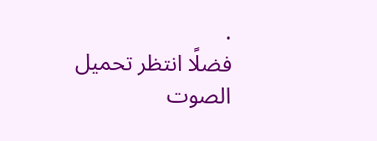.
فضلًا انتظر تحميل الصوت